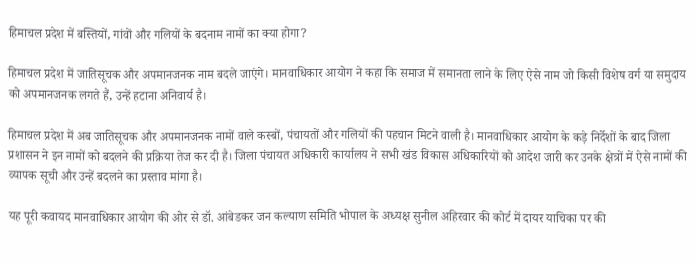हिमाचल प्रदेश में बस्तियों, गांवों और गलियों के बदनाम नामों का क्या होगा?

हिमाचल प्रदेश में जातिसूचक और अपमानजनक नाम बदले जाएंगे। मानवाधिकार आयोग ने कहा कि समाज में समानता लाने के लिए ऐसे नाम जो किसी विशेष वर्ग या समुदाय को अपमानजनक लगते हैं, उन्हें हटाना अनिवार्य है।

हिमाचल प्रदेश में अब जातिसूचक और अपमानजनक नामों वाले कस्बों, पंचायतों और गलियों की पहचान मिटने वाली है। मानवाधिकार आयोग के कड़े निर्देशों के बाद जिला प्रशासन ने इन नामों को बदलने की प्रक्रिया तेज कर दी है। जिला पंचायत अधिकारी कार्यालय ने सभी खंड विकास अधिकारियों को आदेश जारी कर उनके क्षेत्रों में ऐसे नामों की व्यापक सूची और उन्हें बदलने का प्रस्ताव मांगा है।

यह पूरी कवायद मानवाधिकार आयोग की ओर से डॉ. आंबेडकर जन कल्याण समिति भोपाल के अध्यक्ष सुनील अहिरवार की कोर्ट में दायर याचिका पर की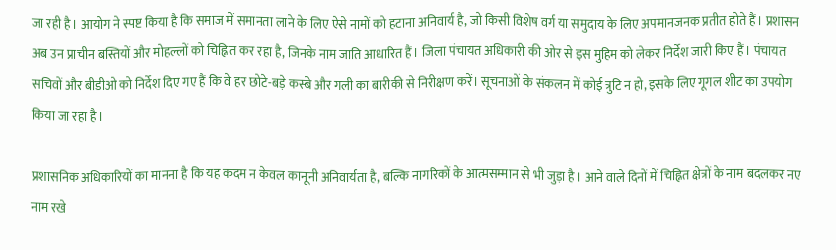जा रही है। आयोग ने स्पष्ट किया है कि समाज में समानता लाने के लिए ऐसे नामों को हटाना अनिवार्य है, जो किसी विशेष वर्ग या समुदाय के लिए अपमानजनक प्रतीत होते हैं। प्रशासन अब उन प्राचीन बस्तियों और मोहल्लों को चिह्नित कर रहा है, जिनके नाम जाति आधारित हैं। जिला पंचायत अधिकारी की ओर से इस मुहिम को लेकर निर्देश जारी किए हैं। पंचायत सचिवों और बीडीओ को निर्देश दिए गए हैं कि वे हर छोटे-बड़े कस्बे और गली का बारीकी से निरीक्षण करें। सूचनाओं के संकलन में कोई त्रुटि न हो, इसके लिए गूगल शीट का उपयोग किया जा रहा है।

प्रशासनिक अधिकारियों का मानना है कि यह कदम न केवल कानूनी अनिवार्यता है, बल्कि नागरिकों के आत्मसम्मान से भी जुड़ा है। आने वाले दिनों में चिह्नित क्षेत्रों के नाम बदलकर नए नाम रखे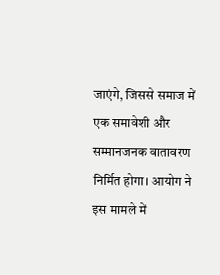जाएंगे, जिससे समाज में एक समावेशी और सम्मानजनक वातावरण निर्मित होगा। आयोग ने इस मामले में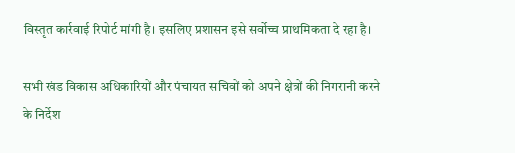विस्तृत कार्रवाई रिपोर्ट मांगी है। इसलिए प्रशासन इसे सर्वोच्च प्राथमिकता दे रहा है।

सभी खंड विकास अधिकारियों और पंचायत सचिवों को अपने क्षेत्रों की निगरानी करने के निर्देश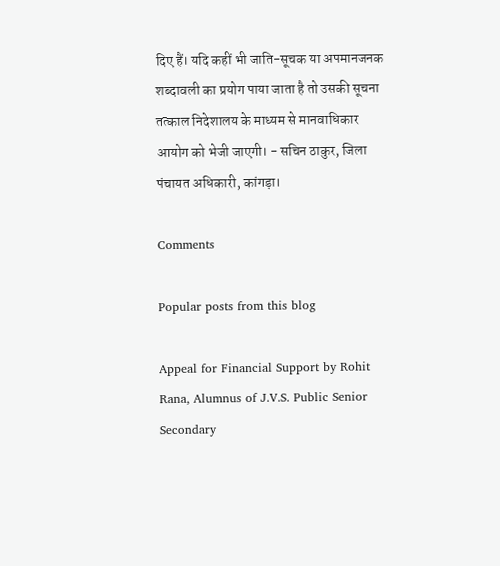दिए हैं। यदि कहीं भी जाति-सूचक या अपमानजनक शब्दावली का प्रयोग पाया जाता है तो उसकी सूचना तत्काल निदेशालय के माध्यम से मानवाधिकार आयोग को भेजी जाएगी। - सचिन ठाकुर, जिला पंचायत अधिकारी, कांगड़ा।

Comments

Popular posts from this blog

Appeal for Financial Support by Rohit Rana, Alumnus of J.V.S. Public Senior Secondary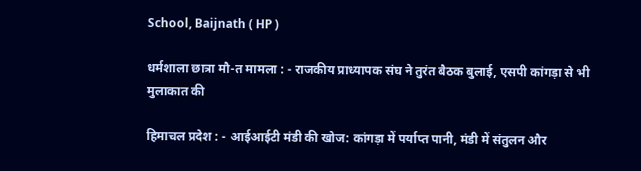School, Baijnath ( HP )

धर्मशाला छात्रा मौ-त मामला : - राजकीय प्राध्यापक संघ ने तुरंत बैठक बुलाई, एसपी कांगड़ा से भी मुलाकात की

हिमाचल प्रदेश : - आईआईटी मंडी की खोज: कांगड़ा में पर्याप्त पानी, मंडी में संतुलन और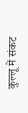कुल्लू में संकट